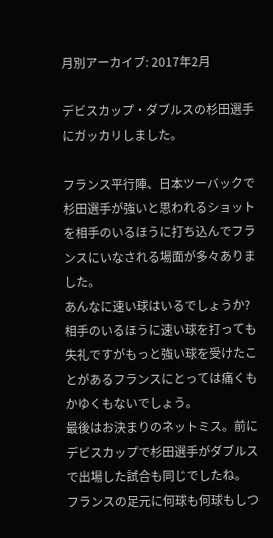月別アーカイブ: 2017年2月

デビスカップ・ダブルスの杉田選手にガッカリしました。

フランス平行陣、日本ツーバックで杉田選手が強いと思われるショットを相手のいるほうに打ち込んでフランスにいなされる場面が多々ありました。
あんなに速い球はいるでしょうか?
相手のいるほうに速い球を打っても失礼ですがもっと強い球を受けたことがあるフランスにとっては痛くもかゆくもないでしょう。
最後はお決まりのネットミス。前にデビスカップで杉田選手がダブルスで出場した試合も同じでしたね。
フランスの足元に何球も何球もしつ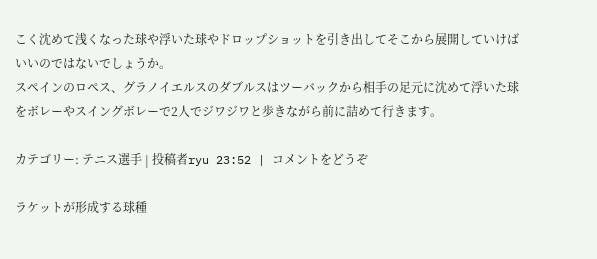こく沈めて浅くなった球や浮いた球やドロップショットを引き出してそこから展開していけばいいのではないでしょうか。
スペインのロペス、グラノイエルスのダブルスはツーバックから相手の足元に沈めて浮いた球をボレーやスイングボレーで2人でジワジワと歩きながら前に詰めて行きます。

カテゴリー: テニス選手 | 投稿者ryu 23:52 | コメントをどうぞ

ラケットが形成する球種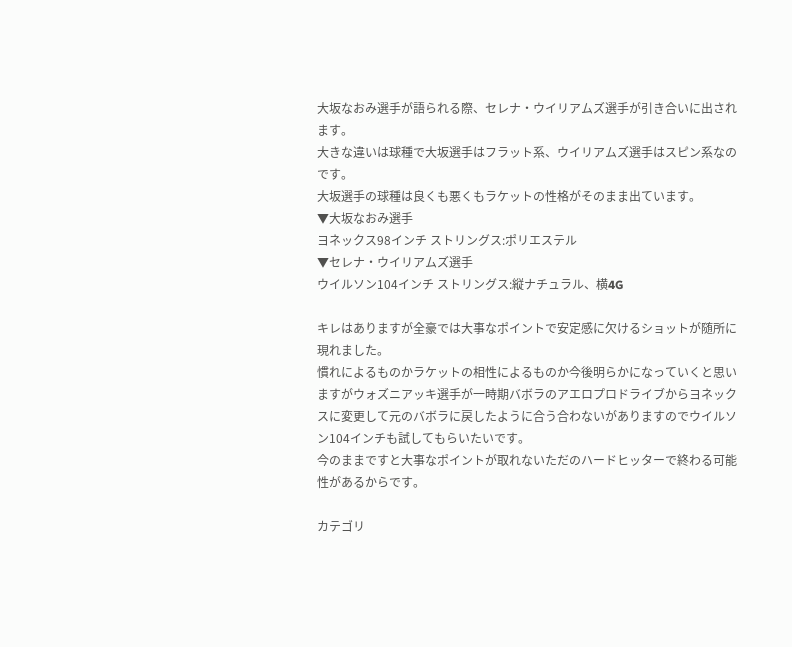大坂なおみ選手が語られる際、セレナ・ウイリアムズ選手が引き合いに出されます。
大きな違いは球種で大坂選手はフラット系、ウイリアムズ選手はスピン系なのです。
大坂選手の球種は良くも悪くもラケットの性格がそのまま出ています。
▼大坂なおみ選手
ヨネックス98インチ ストリングス:ポリエステル
▼セレナ・ウイリアムズ選手
ウイルソン104インチ ストリングス:縦ナチュラル、横4G

キレはありますが全豪では大事なポイントで安定感に欠けるショットが随所に現れました。
慣れによるものかラケットの相性によるものか今後明らかになっていくと思いますがウォズニアッキ選手が一時期バボラのアエロプロドライブからヨネックスに変更して元のバボラに戻したように合う合わないがありますのでウイルソン104インチも試してもらいたいです。
今のままですと大事なポイントが取れないただのハードヒッターで終わる可能性があるからです。

カテゴリ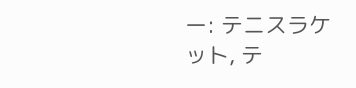ー: テニスラケット, テ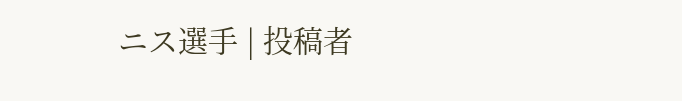ニス選手 | 投稿者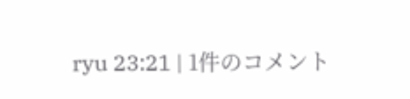ryu 23:21 | 1件のコメント